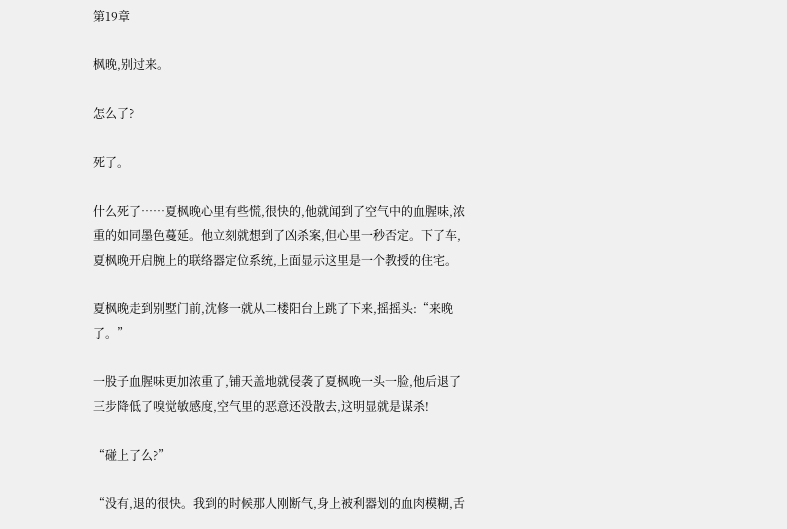第19章

枫晚,别过来。

怎么了?

死了。

什么死了……夏枫晚心里有些慌,很快的,他就闻到了空气中的血腥味,浓重的如同墨色蔓延。他立刻就想到了凶杀案,但心里一秒否定。下了车,夏枫晚开启腕上的联络器定位系统,上面显示这里是一个教授的住宅。

夏枫晚走到别墅门前,沈修一就从二楼阳台上跳了下来,摇摇头:“来晚了。”

一股子血腥味更加浓重了,铺天盖地就侵袭了夏枫晚一头一脸,他后退了三步降低了嗅觉敏感度,空气里的恶意还没散去,这明显就是谋杀!

“碰上了么?”

“没有,退的很快。我到的时候那人刚断气,身上被利器划的血肉模糊,舌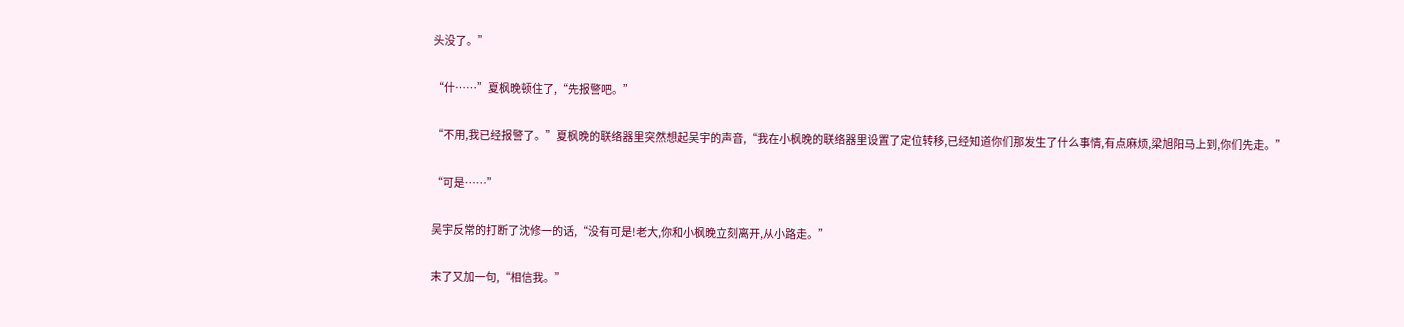头没了。”

“什……”夏枫晚顿住了,“先报警吧。”

“不用,我已经报警了。”夏枫晚的联络器里突然想起吴宇的声音,“我在小枫晚的联络器里设置了定位转移,已经知道你们那发生了什么事情,有点麻烦,梁旭阳马上到,你们先走。”

“可是……”

吴宇反常的打断了沈修一的话,“没有可是!老大,你和小枫晚立刻离开,从小路走。”

末了又加一句,“相信我。”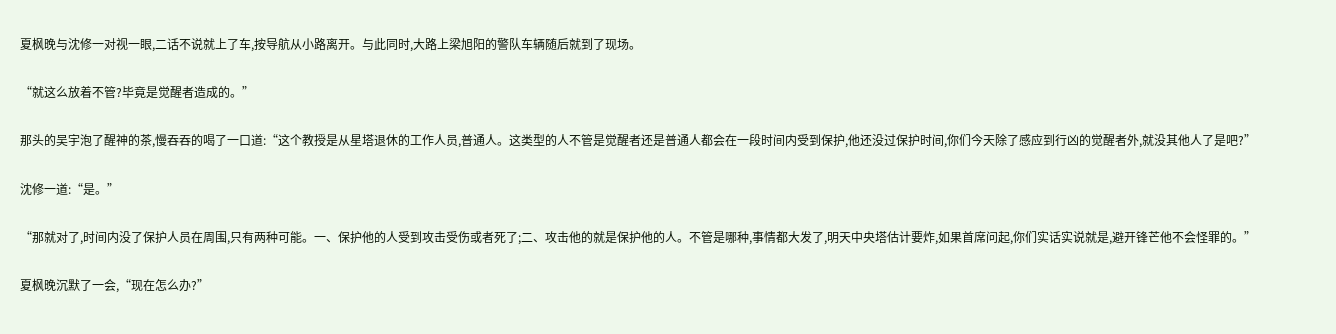夏枫晚与沈修一对视一眼,二话不说就上了车,按导航从小路离开。与此同时,大路上梁旭阳的警队车辆随后就到了现场。

“就这么放着不管?毕竟是觉醒者造成的。”

那头的吴宇泡了醒神的茶,慢吞吞的喝了一口道:“这个教授是从星塔退休的工作人员,普通人。这类型的人不管是觉醒者还是普通人都会在一段时间内受到保护,他还没过保护时间,你们今天除了感应到行凶的觉醒者外,就没其他人了是吧?”

沈修一道:“是。”

“那就对了,时间内没了保护人员在周围,只有两种可能。一、保护他的人受到攻击受伤或者死了;二、攻击他的就是保护他的人。不管是哪种,事情都大发了,明天中央塔估计要炸,如果首席问起,你们实话实说就是,避开锋芒他不会怪罪的。”

夏枫晚沉默了一会,“现在怎么办?”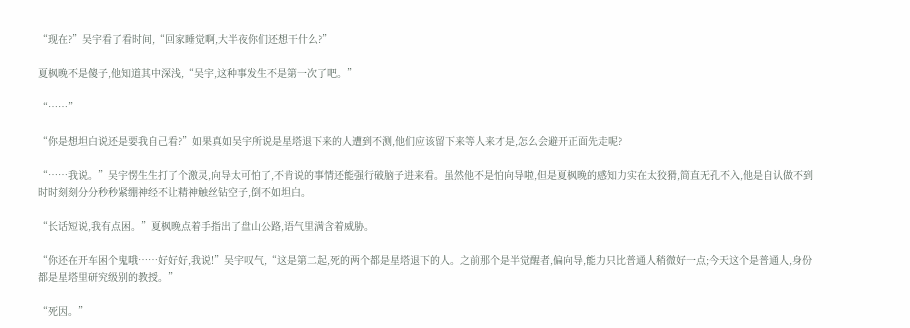“现在?”吴宇看了看时间,“回家睡觉啊,大半夜你们还想干什么?”

夏枫晚不是傻子,他知道其中深浅,“吴宇,这种事发生不是第一次了吧。”

“……”

“你是想坦白说还是要我自己看?”如果真如吴宇所说是星塔退下来的人遭到不测,他们应该留下来等人来才是,怎么会避开正面先走呢?

“……我说。”吴宇愣生生打了个激灵,向导太可怕了,不肯说的事情还能强行破脑子进来看。虽然他不是怕向导啦,但是夏枫晚的感知力实在太狡猾,简直无孔不入,他是自认做不到时时刻刻分分秒秒紧绷神经不让精神触丝钻空子,倒不如坦白。

“长话短说,我有点困。”夏枫晚点着手指出了盘山公路,语气里满含着威胁。

“你还在开车困个鬼哦……好好好,我说!”吴宇叹气,“这是第二起,死的两个都是星塔退下的人。之前那个是半觉醒者,偏向导,能力只比普通人稍微好一点;今天这个是普通人,身份都是星塔里研究级别的教授。”

“死因。”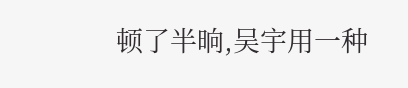顿了半晌,吴宇用一种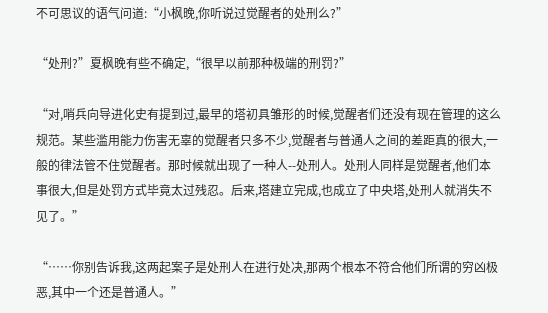不可思议的语气问道:“小枫晚,你听说过觉醒者的处刑么?”

“处刑?”夏枫晚有些不确定,“很早以前那种极端的刑罚?”

“对,哨兵向导进化史有提到过,最早的塔初具雏形的时候,觉醒者们还没有现在管理的这么规范。某些滥用能力伤害无辜的觉醒者只多不少,觉醒者与普通人之间的差距真的很大,一般的律法管不住觉醒者。那时候就出现了一种人--处刑人。处刑人同样是觉醒者,他们本事很大,但是处罚方式毕竟太过残忍。后来,塔建立完成,也成立了中央塔,处刑人就消失不见了。”

“……你别告诉我,这两起案子是处刑人在进行处决,那两个根本不符合他们所谓的穷凶极恶,其中一个还是普通人。”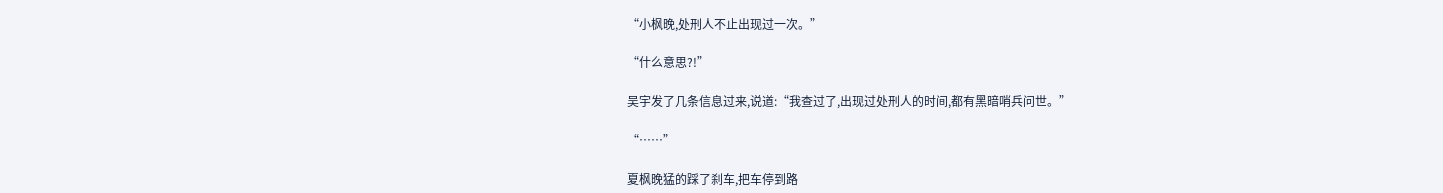“小枫晚,处刑人不止出现过一次。”

“什么意思?!”

吴宇发了几条信息过来,说道:“我查过了,出现过处刑人的时间,都有黑暗哨兵问世。”

“……”

夏枫晚猛的踩了刹车,把车停到路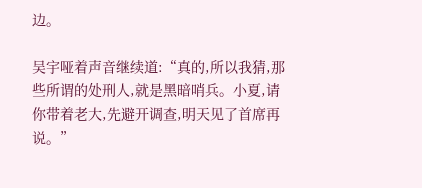边。

吴宇哑着声音继续道:“真的,所以我猜,那些所谓的处刑人,就是黑暗哨兵。小夏,请你带着老大,先避开调查,明天见了首席再说。”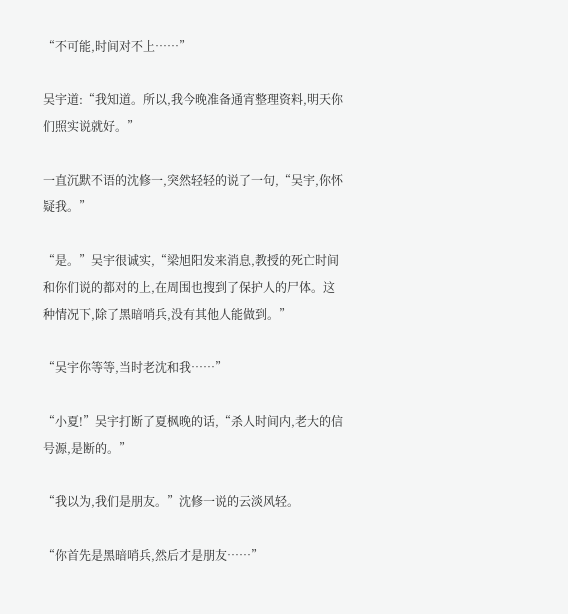“不可能,时间对不上……”

吴宇道:“我知道。所以,我今晚准备通宵整理资料,明天你们照实说就好。”

一直沉默不语的沈修一,突然轻轻的说了一句,“吴宇,你怀疑我。”

“是。”吴宇很诚实,“梁旭阳发来消息,教授的死亡时间和你们说的都对的上,在周围也搜到了保护人的尸体。这种情况下,除了黑暗哨兵,没有其他人能做到。”

“吴宇你等等,当时老沈和我……”

“小夏!”吴宇打断了夏枫晚的话,“杀人时间内,老大的信号源,是断的。”

“我以为,我们是朋友。”沈修一说的云淡风轻。

“你首先是黑暗哨兵,然后才是朋友……”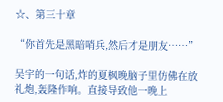☆、第三十章

“你首先是黑暗哨兵,然后才是朋友……”

吴宇的一句话,炸的夏枫晚脑子里仿佛在放礼炮,轰隆作响。直接导致他一晚上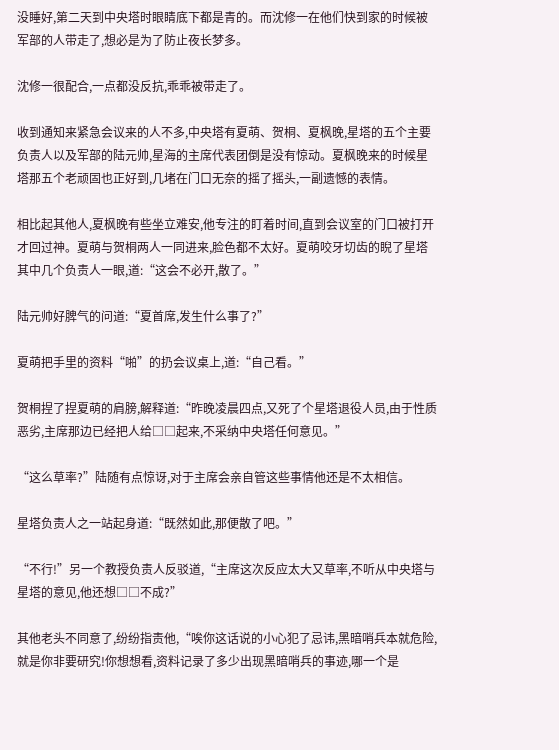没睡好,第二天到中央塔时眼睛底下都是青的。而沈修一在他们快到家的时候被军部的人带走了,想必是为了防止夜长梦多。

沈修一很配合,一点都没反抗,乖乖被带走了。

收到通知来紧急会议来的人不多,中央塔有夏萌、贺桐、夏枫晚,星塔的五个主要负责人以及军部的陆元帅,星海的主席代表团倒是没有惊动。夏枫晚来的时候星塔那五个老顽固也正好到,几堵在门口无奈的摇了摇头,一副遗憾的表情。

相比起其他人,夏枫晚有些坐立难安,他专注的盯着时间,直到会议室的门口被打开才回过神。夏萌与贺桐两人一同进来,脸色都不太好。夏萌咬牙切齿的睨了星塔其中几个负责人一眼,道:“这会不必开,散了。”

陆元帅好脾气的问道:“夏首席,发生什么事了?”

夏萌把手里的资料“啪”的扔会议桌上,道:“自己看。”

贺桐捏了捏夏萌的肩膀,解释道:“昨晚凌晨四点,又死了个星塔退役人员,由于性质恶劣,主席那边已经把人给□□起来,不采纳中央塔任何意见。”

“这么草率?”陆随有点惊讶,对于主席会亲自管这些事情他还是不太相信。

星塔负责人之一站起身道:“既然如此,那便散了吧。”

“不行!”另一个教授负责人反驳道,“主席这次反应太大又草率,不听从中央塔与星塔的意见,他还想□□不成?”

其他老头不同意了,纷纷指责他,“唉你这话说的小心犯了忌讳,黑暗哨兵本就危险,就是你非要研究!你想想看,资料记录了多少出现黑暗哨兵的事迹,哪一个是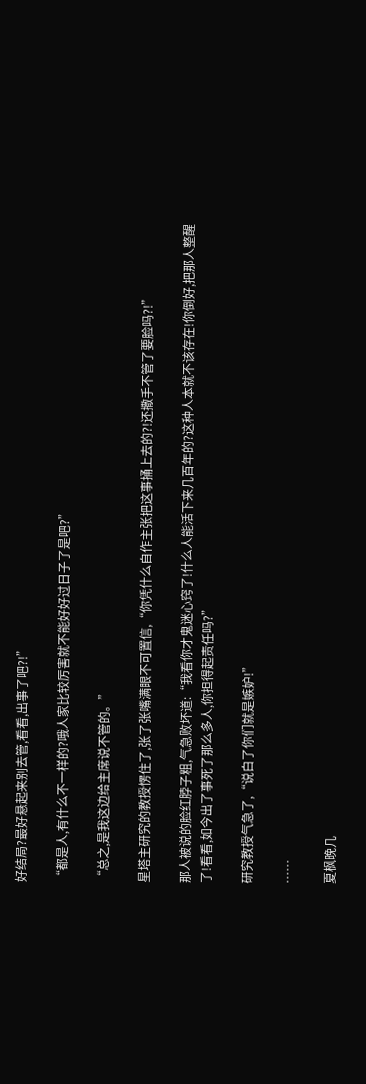好结局?最好悬起来别去管,看看,出事了吧?!”

“都是人,有什么不一样的?哦人家比较厉害就不能好好过日子了是吧?”

“总之,是我这边给主席说不管的。”

星塔主研究的教授愣住了,张了张嘴满眼不可置信,“你凭什么自作主张把这事捅上去的?!还撒手不管了要脸吗?!”

那人被说的脸红脖子粗,气急败坏道:“我看你才鬼迷心窍了!什么人能活下来几百年的?这种人本就不该存在!你倒好,把那人整醒了!看看,如今出了事死了那么多人,你担得起责任吗?”

研究教授气急了,“说白了你们就是嫉妒!”

……

夏枫晚几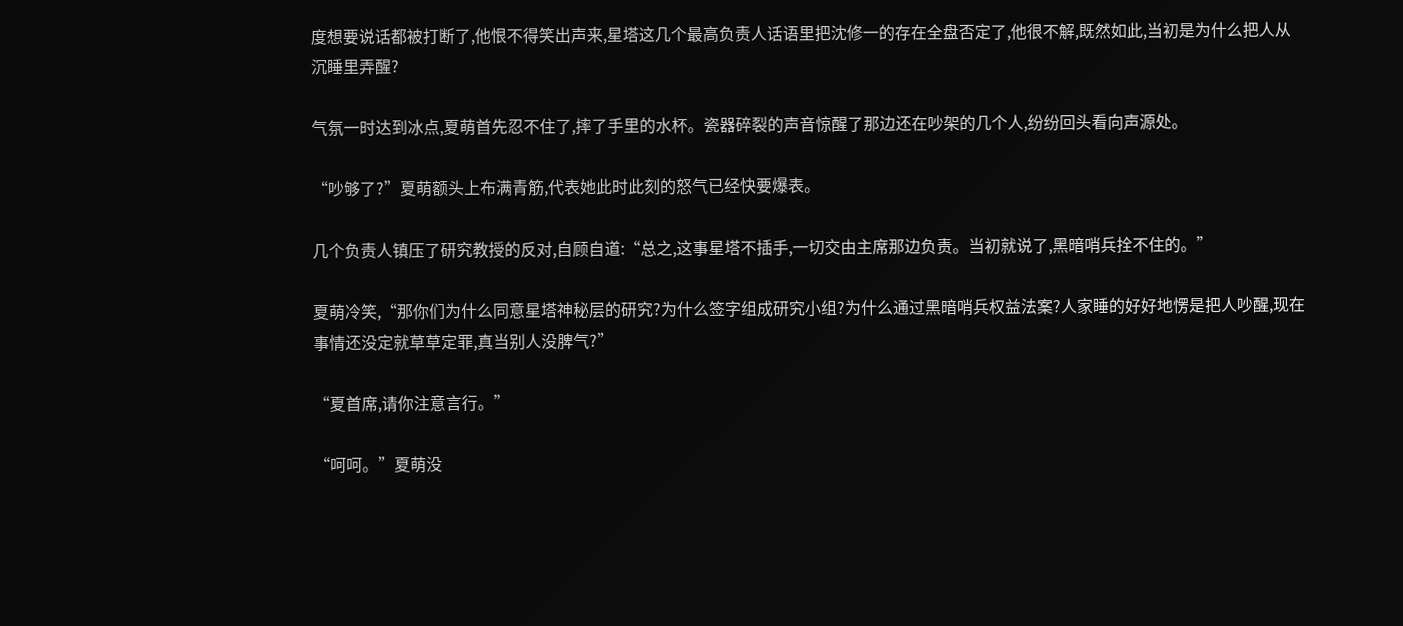度想要说话都被打断了,他恨不得笑出声来,星塔这几个最高负责人话语里把沈修一的存在全盘否定了,他很不解,既然如此,当初是为什么把人从沉睡里弄醒?

气氛一时达到冰点,夏萌首先忍不住了,摔了手里的水杯。瓷器碎裂的声音惊醒了那边还在吵架的几个人,纷纷回头看向声源处。

“吵够了?”夏萌额头上布满青筋,代表她此时此刻的怒气已经快要爆表。

几个负责人镇压了研究教授的反对,自顾自道:“总之,这事星塔不插手,一切交由主席那边负责。当初就说了,黑暗哨兵拴不住的。”

夏萌冷笑,“那你们为什么同意星塔神秘层的研究?为什么签字组成研究小组?为什么通过黑暗哨兵权益法案?人家睡的好好地愣是把人吵醒,现在事情还没定就草草定罪,真当别人没脾气?”

“夏首席,请你注意言行。”

“呵呵。”夏萌没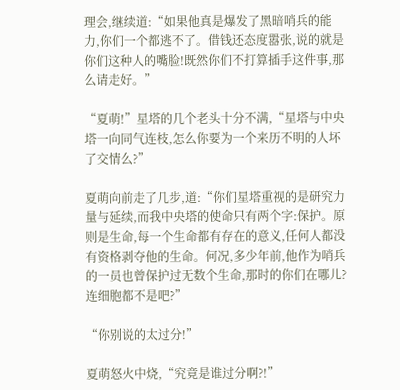理会,继续道:“如果他真是爆发了黑暗哨兵的能力,你们一个都逃不了。借钱还态度嚣张,说的就是你们这种人的嘴脸!既然你们不打算插手这件事,那么请走好。”

“夏萌!”星塔的几个老头十分不满,“星塔与中央塔一向同气连枝,怎么你要为一个来历不明的人坏了交情么?”

夏萌向前走了几步,道:“你们星塔重视的是研究力量与延续,而我中央塔的使命只有两个字:保护。原则是生命,每一个生命都有存在的意义,任何人都没有资格剥夺他的生命。何况,多少年前,他作为哨兵的一员也曾保护过无数个生命,那时的你们在哪儿?连细胞都不是吧?”

“你别说的太过分!”

夏萌怒火中烧,“究竟是谁过分啊?!”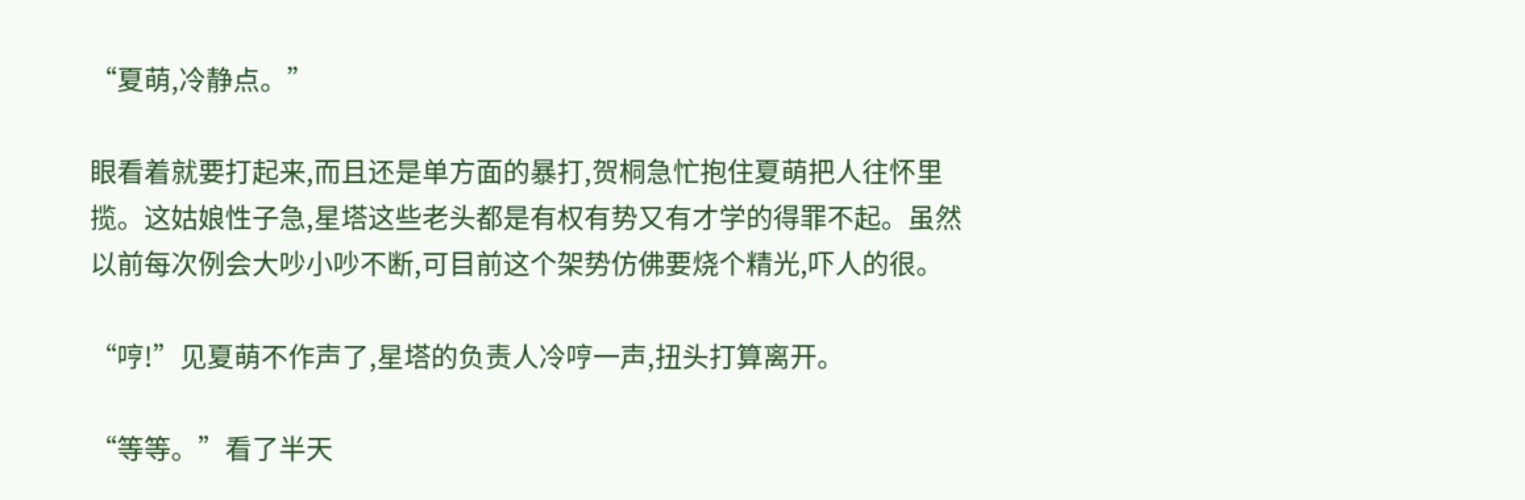“夏萌,冷静点。”

眼看着就要打起来,而且还是单方面的暴打,贺桐急忙抱住夏萌把人往怀里揽。这姑娘性子急,星塔这些老头都是有权有势又有才学的得罪不起。虽然以前每次例会大吵小吵不断,可目前这个架势仿佛要烧个精光,吓人的很。

“哼!”见夏萌不作声了,星塔的负责人冷哼一声,扭头打算离开。

“等等。”看了半天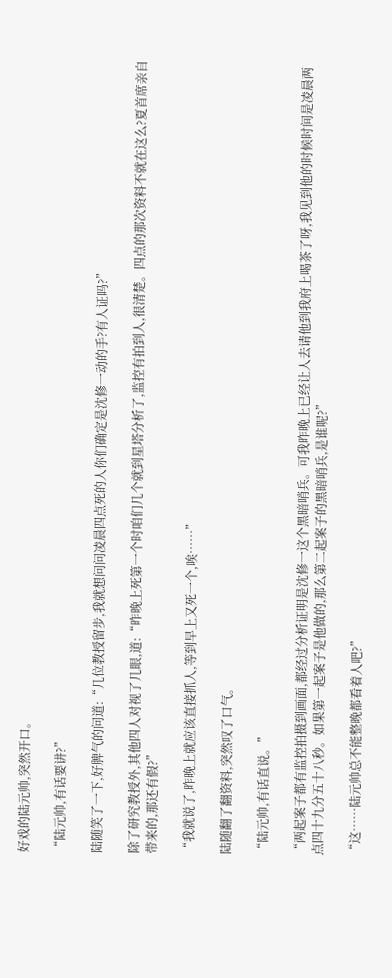好戏的陆元帅,突然开口。

“陆元帅,有话要讲?”

陆随笑了一下,好脾气的问道:“几位教授留步,我就想问问凌晨四点死的人你们确定是沈修一动的手?有人证吗?”

除了研究教授外,其他四人对视了几眼,道:“昨晚上死第一个时咱们几个就到星塔分析了,监控有拍到人,很清楚。四点的那次资料不就在这么?夏首席亲自带来的,那还有假?”

“我就说了,昨晚上就应该直接抓人,等到早上又死一个,唉……”

陆随翻了翻资料,突然叹了口气。

“陆元帅,有话直说。”

“两起案子都有监控拍摄到画面,都经过分析证明是沈修一这个黑暗哨兵。可我昨晚上已经让人去请他到我府上喝茶了呀,我见到他的时候时间是凌晨两点四十九分五十八秒。如果第一起案子是他做的,那么第二起案子的黑暗哨兵,是谁呢?”

“这……陆元帅总不能整晚都看着人吧?”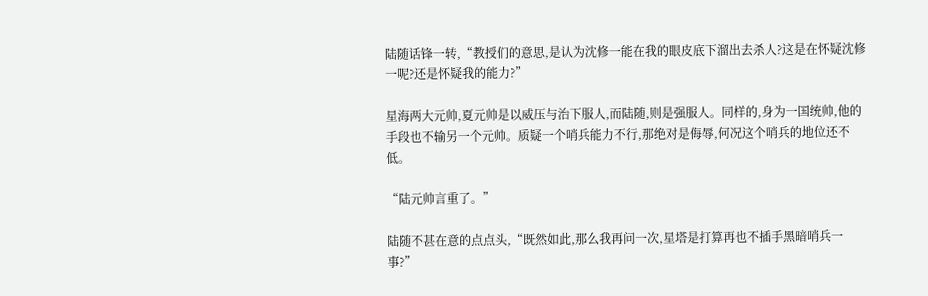陆随话锋一转,“教授们的意思,是认为沈修一能在我的眼皮底下溜出去杀人?这是在怀疑沈修一呢?还是怀疑我的能力?”

星海两大元帅,夏元帅是以威压与治下服人,而陆随,则是强服人。同样的,身为一国统帅,他的手段也不输另一个元帅。质疑一个哨兵能力不行,那绝对是侮辱,何况这个哨兵的地位还不低。

“陆元帅言重了。”

陆随不甚在意的点点头,“既然如此,那么我再问一次,星塔是打算再也不插手黑暗哨兵一事?”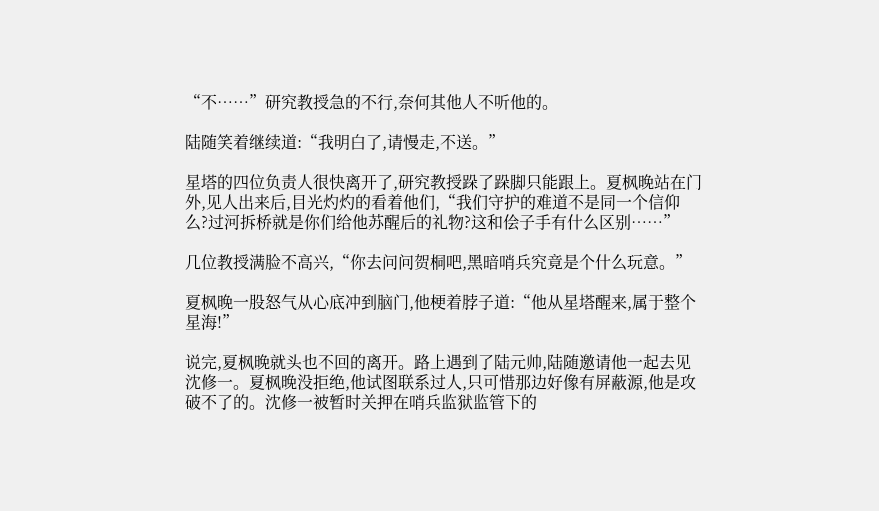“不……”研究教授急的不行,奈何其他人不听他的。

陆随笑着继续道:“我明白了,请慢走,不送。”

星塔的四位负责人很快离开了,研究教授跺了跺脚只能跟上。夏枫晚站在门外,见人出来后,目光灼灼的看着他们,“我们守护的难道不是同一个信仰么?过河拆桥就是你们给他苏醒后的礼物?这和侩子手有什么区别……”

几位教授满脸不高兴,“你去问问贺桐吧,黑暗哨兵究竟是个什么玩意。”

夏枫晚一股怒气从心底冲到脑门,他梗着脖子道:“他从星塔醒来,属于整个星海!”

说完,夏枫晚就头也不回的离开。路上遇到了陆元帅,陆随邀请他一起去见沈修一。夏枫晚没拒绝,他试图联系过人,只可惜那边好像有屏蔽源,他是攻破不了的。沈修一被暂时关押在哨兵监狱监管下的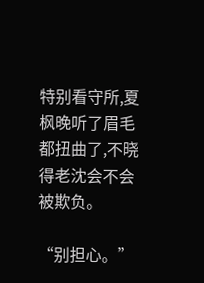特别看守所,夏枫晚听了眉毛都扭曲了,不晓得老沈会不会被欺负。

“别担心。”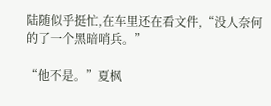陆随似乎挺忙,在车里还在看文件,“没人奈何的了一个黑暗哨兵。”

“他不是。”夏枫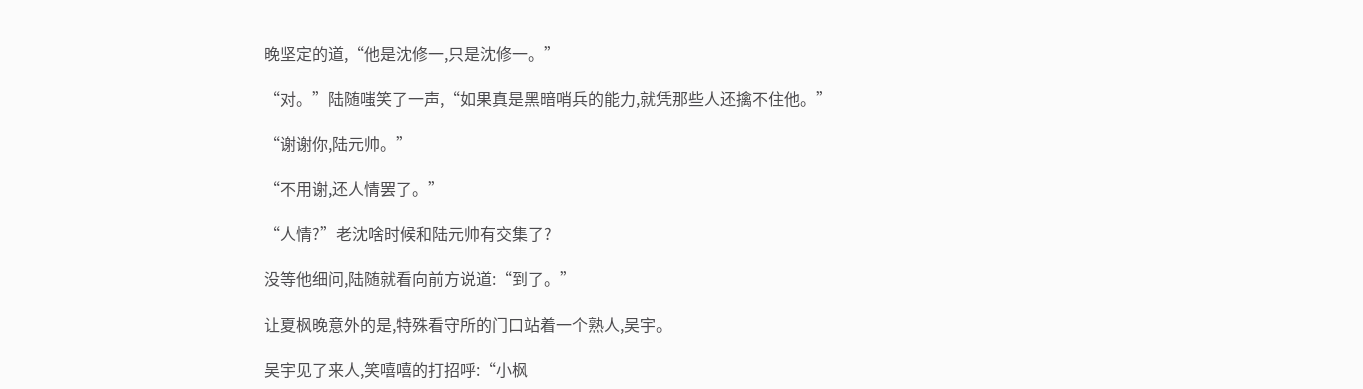晚坚定的道,“他是沈修一,只是沈修一。”

“对。”陆随嗤笑了一声,“如果真是黑暗哨兵的能力,就凭那些人还擒不住他。”

“谢谢你,陆元帅。”

“不用谢,还人情罢了。”

“人情?”老沈啥时候和陆元帅有交集了?

没等他细问,陆随就看向前方说道:“到了。”

让夏枫晚意外的是,特殊看守所的门口站着一个熟人,吴宇。

吴宇见了来人,笑嘻嘻的打招呼:“小枫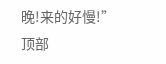晚!来的好慢!”
顶部